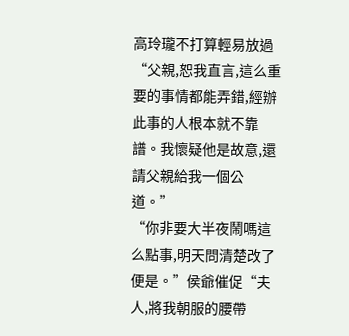高玲瓏不打算輕易放過“父親,恕我直言,這么重要的事情都能弄錯,經辦此事的人根本就不靠譜。我懷疑他是故意,還請父親給我一個公道。”
“你非要大半夜鬧嗎這么點事,明天問清楚改了便是。”侯爺催促“夫人,將我朝服的腰帶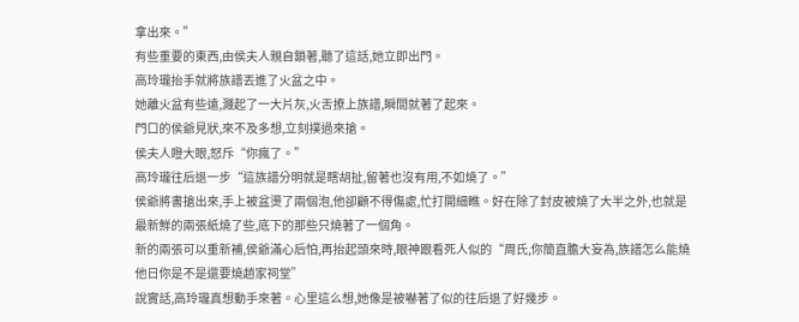拿出來。”
有些重要的東西,由侯夫人親自鎖著,聽了這話,她立即出門。
高玲瓏抬手就將族譜丟進了火盆之中。
她離火盆有些遠,濺起了一大片灰,火舌撩上族譜,瞬間就著了起來。
門口的侯爺見狀,來不及多想,立刻撲過來搶。
侯夫人瞪大眼,怒斥“你瘋了。”
高玲瓏往后退一步“這族譜分明就是瞎胡扯,留著也沒有用,不如燒了。”
侯爺將書搶出來,手上被盆燙了兩個泡,他卻顧不得傷處,忙打開細瞧。好在除了封皮被燒了大半之外,也就是最新鮮的兩張紙燒了些,底下的那些只燒著了一個角。
新的兩張可以重新補,侯爺滿心后怕,再抬起頭來時,眼神跟看死人似的“周氏,你簡直膽大妄為,族譜怎么能燒他日你是不是還要燒趙家祠堂”
說實話,高玲瓏真想動手來著。心里這么想,她像是被嚇著了似的往后退了好幾步。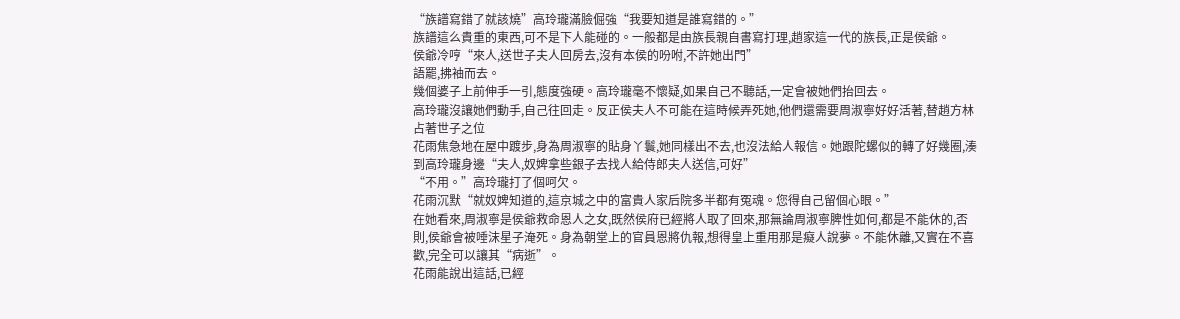“族譜寫錯了就該燒”高玲瓏滿臉倔強“我要知道是誰寫錯的。”
族譜這么貴重的東西,可不是下人能碰的。一般都是由族長親自書寫打理,趙家這一代的族長,正是侯爺。
侯爺冷哼“來人,送世子夫人回房去,沒有本侯的吩咐,不許她出門”
語罷,拂袖而去。
幾個婆子上前伸手一引,態度強硬。高玲瓏毫不懷疑,如果自己不聽話,一定會被她們抬回去。
高玲瓏沒讓她們動手,自己往回走。反正侯夫人不可能在這時候弄死她,他們還需要周淑寧好好活著,替趙方林占著世子之位
花雨焦急地在屋中踱步,身為周淑寧的貼身丫鬟,她同樣出不去,也沒法給人報信。她跟陀螺似的轉了好幾圈,湊到高玲瓏身邊“夫人,奴婢拿些銀子去找人給侍郎夫人送信,可好”
“不用。”高玲瓏打了個呵欠。
花雨沉默“就奴婢知道的,這京城之中的富貴人家后院多半都有冤魂。您得自己留個心眼。”
在她看來,周淑寧是侯爺救命恩人之女,既然侯府已經將人取了回來,那無論周淑寧脾性如何,都是不能休的,否則,侯爺會被唾沫星子淹死。身為朝堂上的官員恩將仇報,想得皇上重用那是癡人說夢。不能休離,又實在不喜歡,完全可以讓其“病逝”。
花雨能說出這話,已經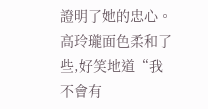證明了她的忠心。高玲瓏面色柔和了些,好笑地道“我不會有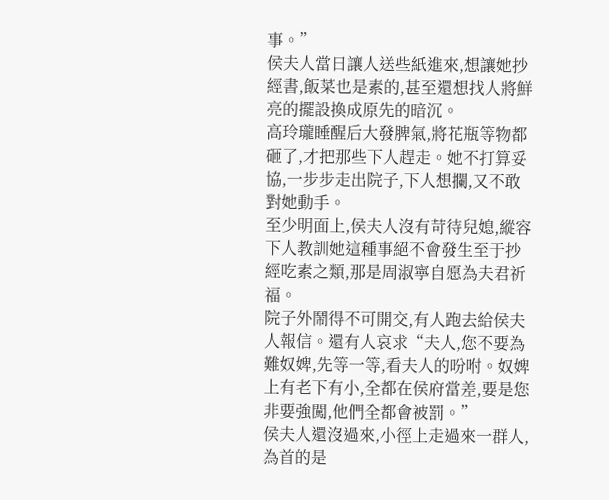事。”
侯夫人當日讓人送些紙進來,想讓她抄經書,飯菜也是素的,甚至還想找人將鮮亮的擺設換成原先的暗沉。
高玲瓏睡醒后大發脾氣,將花瓶等物都砸了,才把那些下人趕走。她不打算妥協,一步步走出院子,下人想攔,又不敢對她動手。
至少明面上,侯夫人沒有苛待兒媳,縱容下人教訓她這種事絕不會發生至于抄經吃素之類,那是周淑寧自愿為夫君祈福。
院子外鬧得不可開交,有人跑去給侯夫人報信。還有人哀求“夫人,您不要為難奴婢,先等一等,看夫人的吩咐。奴婢上有老下有小,全都在侯府當差,要是您非要強闖,他們全都會被罰。”
侯夫人還沒過來,小徑上走過來一群人,為首的是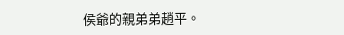侯爺的親弟弟趙平。